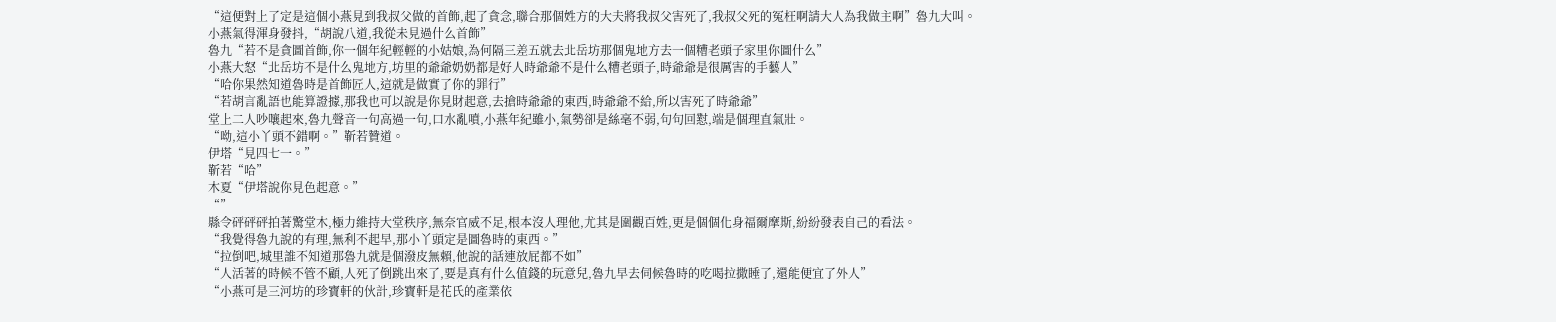“這便對上了定是這個小燕見到我叔父做的首飾,起了貪念,聯合那個姓方的大夫將我叔父害死了,我叔父死的冤枉啊請大人為我做主啊”魯九大叫。
小燕氣得渾身發抖,“胡說八道,我從未見過什么首飾”
魯九“若不是貪圖首飾,你一個年紀輕輕的小姑娘,為何隔三差五就去北岳坊那個鬼地方去一個糟老頭子家里你圖什么”
小燕大怒“北岳坊不是什么鬼地方,坊里的爺爺奶奶都是好人時爺爺不是什么糟老頭子,時爺爺是很厲害的手藝人”
“哈你果然知道魯時是首飾匠人,這就是做實了你的罪行”
“若胡言亂語也能算證據,那我也可以說是你見財起意,去搶時爺爺的東西,時爺爺不給,所以害死了時爺爺”
堂上二人吵嚷起來,魯九聲音一句高過一句,口水亂噴,小燕年紀雖小,氣勢卻是絲毫不弱,句句回懟,端是個理直氣壯。
“呦,這小丫頭不錯啊。”靳若贊道。
伊塔“見四七一。”
靳若“哈”
木夏“伊塔說你見色起意。”
“”
縣令砰砰砰拍著驚堂木,極力維持大堂秩序,無奈官威不足,根本沒人理他,尤其是圍觀百姓,更是個個化身福爾摩斯,紛紛發表自己的看法。
“我覺得魯九說的有理,無利不起早,那小丫頭定是圖魯時的東西。”
“拉倒吧,城里誰不知道那魯九就是個潑皮無賴,他說的話連放屁都不如”
“人活著的時候不管不顧,人死了倒跳出來了,要是真有什么值錢的玩意兒,魯九早去伺候魯時的吃喝拉撒睡了,還能便宜了外人”
“小燕可是三河坊的珍寶軒的伙計,珍寶軒是花氏的產業依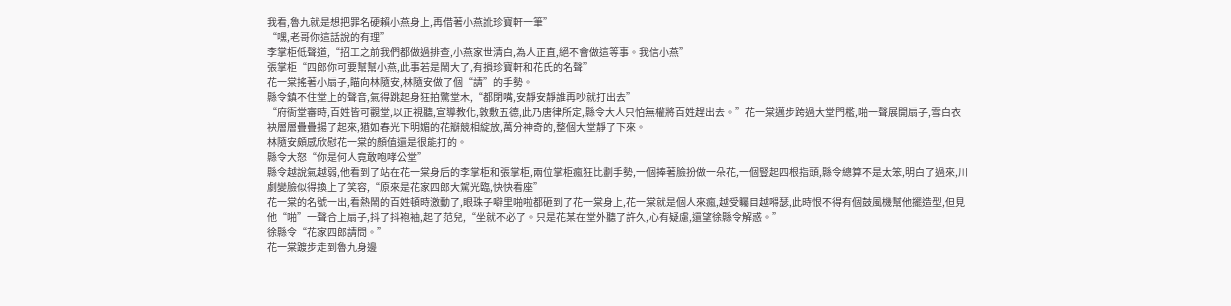我看,魯九就是想把罪名硬賴小燕身上,再借著小燕訛珍寶軒一筆”
“嘿,老哥你這話說的有理”
李掌柜低聲道,“招工之前我們都做過排查,小燕家世清白,為人正直,絕不會做這等事。我信小燕”
張掌柜“四郎你可要幫幫小燕,此事若是鬧大了,有損珍寶軒和花氏的名聲”
花一棠搖著小扇子,瞄向林隨安,林隨安做了個“請”的手勢。
縣令鎮不住堂上的聲音,氣得跳起身狂拍驚堂木,“都閉嘴,安靜安靜誰再吵就打出去”
“府衙堂審時,百姓皆可觀堂,以正視聽,宣導教化,敦敷五德,此乃唐律所定,縣令大人只怕無權將百姓趕出去。”花一棠邁步跨過大堂門檻,啪一聲展開扇子,雪白衣袂層層疊疊揚了起來,猶如春光下明媚的花瓣競相綻放,萬分神奇的,整個大堂靜了下來。
林隨安頗感欣慰花一棠的顏值還是很能打的。
縣令大怒“你是何人竟敢咆哮公堂”
縣令越說氣越弱,他看到了站在花一棠身后的李掌柜和張掌柜,兩位掌柜瘋狂比劃手勢,一個捧著臉扮做一朵花,一個豎起四根指頭,縣令總算不是太笨,明白了過來,川劇變臉似得換上了笑容,“原來是花家四郎大駕光臨,快快看座”
花一棠的名號一出,看熱鬧的百姓頓時激動了,眼珠子噼里啪啦都砸到了花一棠身上,花一棠就是個人來瘋,越受矚目越嘚瑟,此時恨不得有個鼓風機幫他擺造型,但見他“啪”一聲合上扇子,抖了抖袍袖,起了范兒,“坐就不必了。只是花某在堂外聽了許久,心有疑慮,還望徐縣令解惑。”
徐縣令“花家四郎請問。”
花一棠踱步走到魯九身邊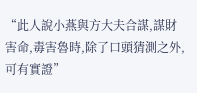“此人說小燕與方大夫合謀,謀財害命,毒害魯時,除了口頭猜測之外,可有實證”